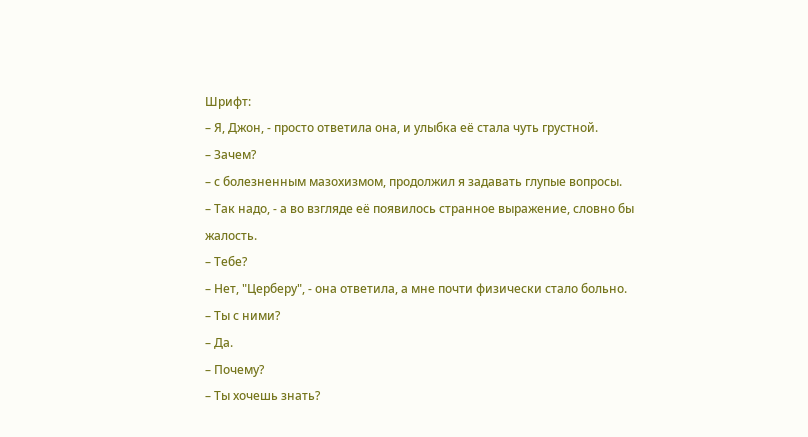Шрифт:
– Я, Джон, - просто ответила она, и улыбка её стала чуть грустной.
– Зачем?
– с болезненным мазохизмом, продолжил я задавать глупые вопросы.
– Так надо, - а во взгляде её появилось странное выражение, словно бы жалость.
– Тебе?
– Нет, "Церберу", - она ответила, а мне почти физически стало больно.
– Ты с ними?
– Да.
– Почему?
– Ты хочешь знать?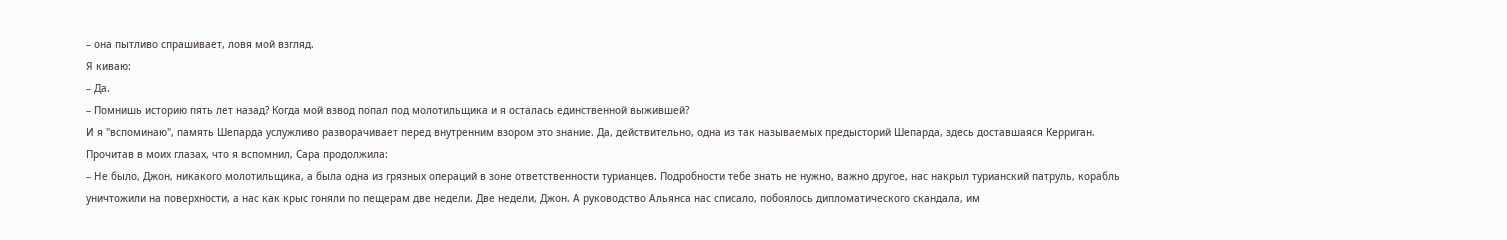– она пытливо спрашивает, ловя мой взгляд.
Я киваю:
– Да.
– Помнишь историю пять лет назад? Когда мой взвод попал под молотильщика и я осталась единственной выжившей?
И я "вспоминаю", память Шепарда услужливо разворачивает перед внутренним взором это знание. Да, действительно, одна из так называемых предысторий Шепарда, здесь доставшаяся Керриган.
Прочитав в моих глазах, что я вспомнил, Сара продолжила:
– Не было, Джон, никакого молотильщика, а была одна из грязных операций в зоне ответственности турианцев. Подробности тебе знать не нужно, важно другое, нас накрыл турианский патруль, корабль уничтожили на поверхности, а нас как крыс гоняли по пещерам две недели. Две недели, Джон. А руководство Альянса нас списало, побоялось дипломатического скандала, им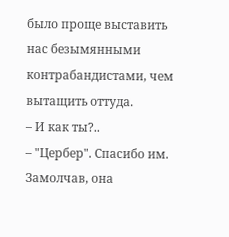было проще выставить нас безымянными контрабандистами, чем вытащить оттуда.
– И как ты?..
– "Цербер". Спасибо им.
Замолчав, она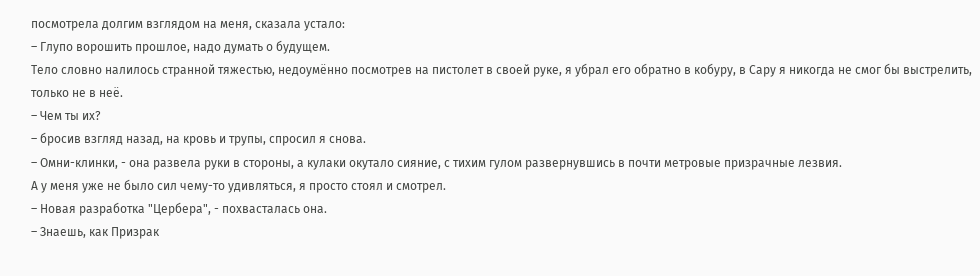посмотрела долгим взглядом на меня, сказала устало:
– Глупо ворошить прошлое, надо думать о будущем.
Тело словно налилось странной тяжестью, недоумённо посмотрев на пистолет в своей руке, я убрал его обратно в кобуру, в Сару я никогда не смог бы выстрелить, только не в неё.
– Чем ты их?
– бросив взгляд назад, на кровь и трупы, спросил я снова.
– Омни-клинки, - она развела руки в стороны, а кулаки окутало сияние, с тихим гулом развернувшись в почти метровые призрачные лезвия.
А у меня уже не было сил чему-то удивляться, я просто стоял и смотрел.
– Новая разработка "Цербера", - похвасталась она.
– Знаешь, как Призрак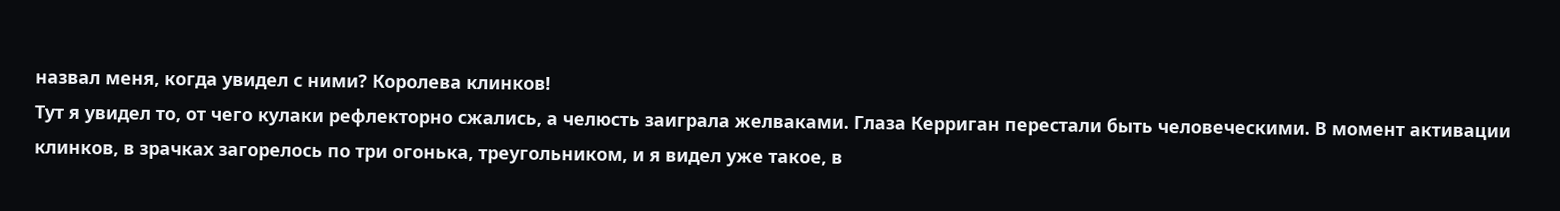назвал меня, когда увидел с ними? Королева клинков!
Тут я увидел то, от чего кулаки рефлекторно сжались, а челюсть заиграла желваками. Глаза Керриган перестали быть человеческими. В момент активации клинков, в зрачках загорелось по три огонька, треугольником, и я видел уже такое, в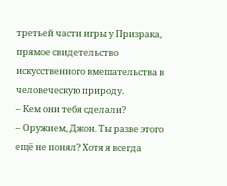третьей части игры у Призрака, прямое свидетельство искусственного вмешательства в человеческую природу.
– Кем они тебя сделали?
– Оружием, Джон. Ты разве этого ещё не понял? Хотя я всегда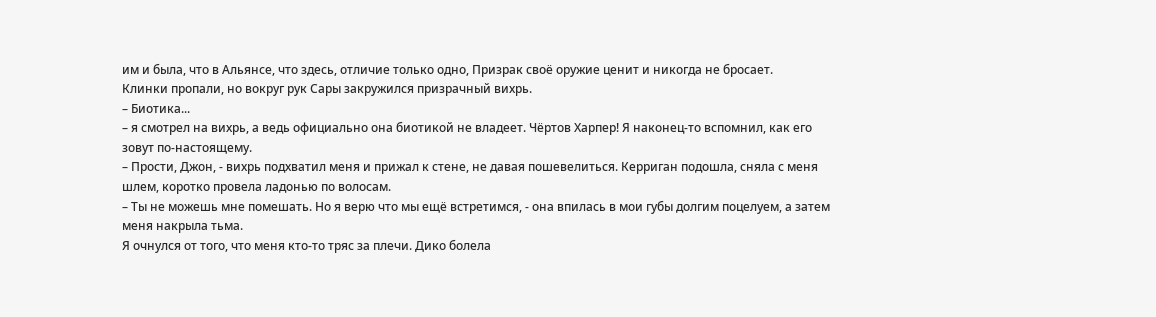им и была, что в Альянсе, что здесь, отличие только одно, Призрак своё оружие ценит и никогда не бросает.
Клинки пропали, но вокруг рук Сары закружился призрачный вихрь.
– Биотика...
– я смотрел на вихрь, а ведь официально она биотикой не владеет. Чёртов Харпер! Я наконец-то вспомнил, как его зовут по-настоящему.
– Прости, Джон, - вихрь подхватил меня и прижал к стене, не давая пошевелиться. Керриган подошла, сняла с меня шлем, коротко провела ладонью по волосам.
– Ты не можешь мне помешать. Но я верю что мы ещё встретимся, - она впилась в мои губы долгим поцелуем, а затем меня накрыла тьма.
Я очнулся от того, что меня кто-то тряс за плечи. Дико болела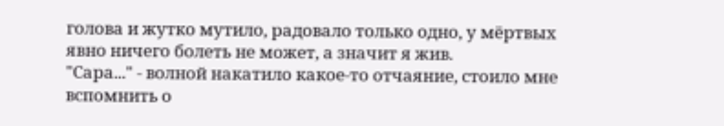голова и жутко мутило, радовало только одно, у мёртвых явно ничего болеть не может, а значит я жив.
"Сара..." - волной накатило какое-то отчаяние, стоило мне вспомнить о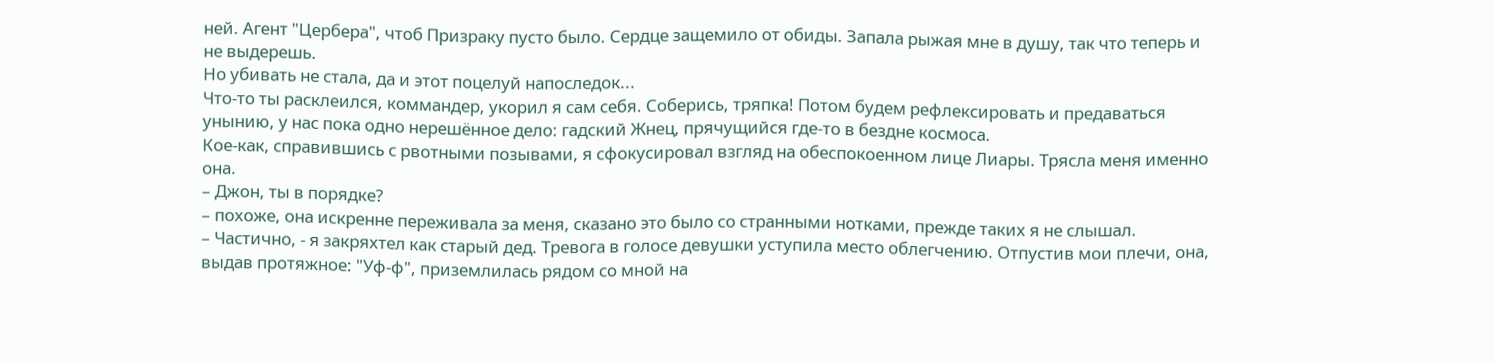ней. Агент "Цербера", чтоб Призраку пусто было. Сердце защемило от обиды. Запала рыжая мне в душу, так что теперь и не выдерешь.
Но убивать не стала, да и этот поцелуй напоследок...
Что-то ты расклеился, коммандер, укорил я сам себя. Соберись, тряпка! Потом будем рефлексировать и предаваться унынию, у нас пока одно нерешённое дело: гадский Жнец, прячущийся где-то в бездне космоса.
Кое-как, справившись с рвотными позывами, я сфокусировал взгляд на обеспокоенном лице Лиары. Трясла меня именно она.
– Джон, ты в порядке?
– похоже, она искренне переживала за меня, сказано это было со странными нотками, прежде таких я не слышал.
– Частично, - я закряхтел как старый дед. Тревога в голосе девушки уступила место облегчению. Отпустив мои плечи, она, выдав протяжное: "Уф-ф", приземлилась рядом со мной на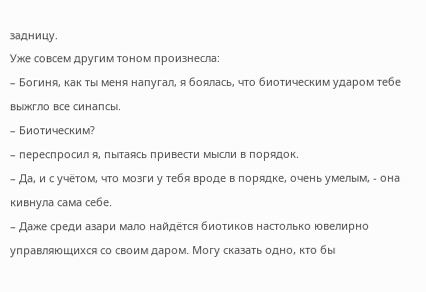задницу.
Уже совсем другим тоном произнесла:
– Богиня, как ты меня напугал, я боялась, что биотическим ударом тебе выжгло все синапсы.
– Биотическим?
– переспросил я, пытаясь привести мысли в порядок.
– Да, и с учётом, что мозги у тебя вроде в порядке, очень умелым, - она кивнула сама себе.
– Даже среди азари мало найдётся биотиков настолько ювелирно управляющихся со своим даром. Могу сказать одно, кто бы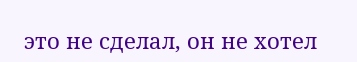это не сделал, он не хотел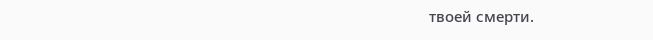твоей смерти.